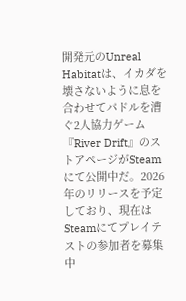開発元のUnreal Habitatは、イカダを壊さないように息を合わせてパドルを漕ぐ2人協力ゲーム『River Drift』のストアページがSteamにて公開中だ。2026年のリリースを予定しており、現在はSteamにてプレイテストの参加者を募集中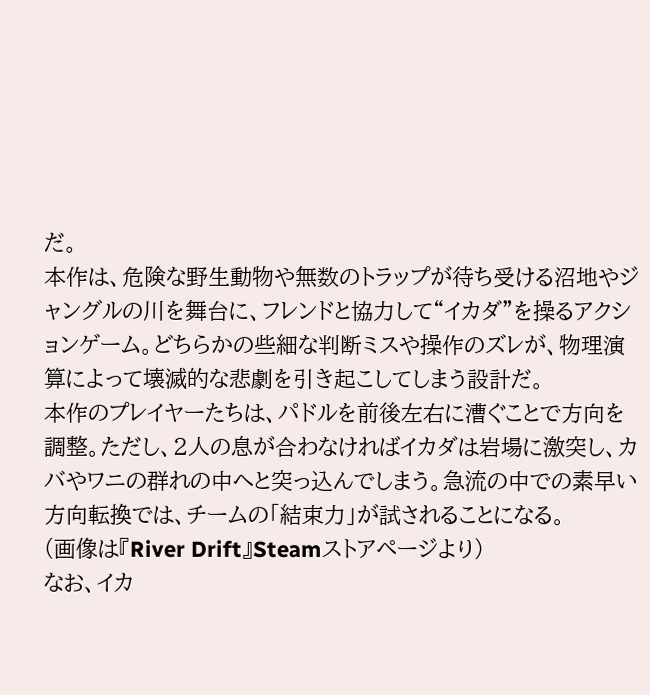だ。
本作は、危険な野生動物や無数のトラップが待ち受ける沼地やジャングルの川を舞台に、フレンドと協力して“イカダ”を操るアクションゲーム。どちらかの些細な判断ミスや操作のズレが、物理演算によって壊滅的な悲劇を引き起こしてしまう設計だ。
本作のプレイヤーたちは、パドルを前後左右に漕ぐことで方向を調整。ただし、2人の息が合わなければイカダは岩場に激突し、カバやワニの群れの中へと突っ込んでしまう。急流の中での素早い方向転換では、チームの「結束力」が試されることになる。
(画像は『River Drift』Steamストアページより)
なお、イカ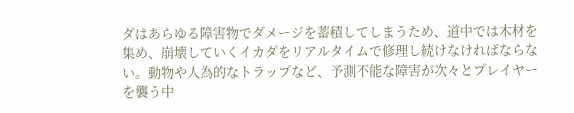ダはあらゆる障害物でダメージを蓄積してしまうため、道中では木材を集め、崩壊していくイカダをリアルタイムで修理し続けなければならない。動物や人為的なトラップなど、予測不能な障害が次々とプレイヤーを襲う中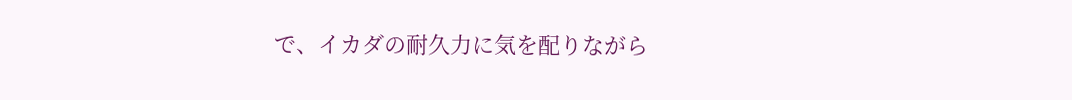で、イカダの耐久力に気を配りながら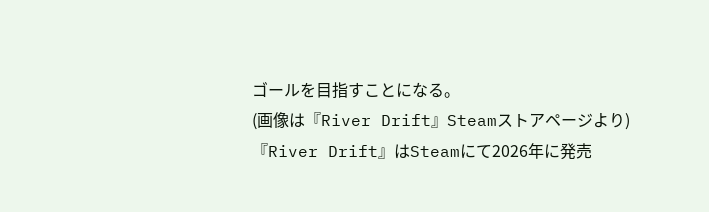ゴールを目指すことになる。
(画像は『River Drift』Steamストアページより)
『River Drift』はSteamにて2026年に発売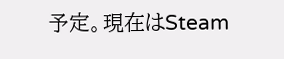予定。現在はSteam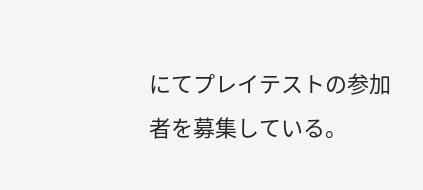にてプレイテストの参加者を募集している。